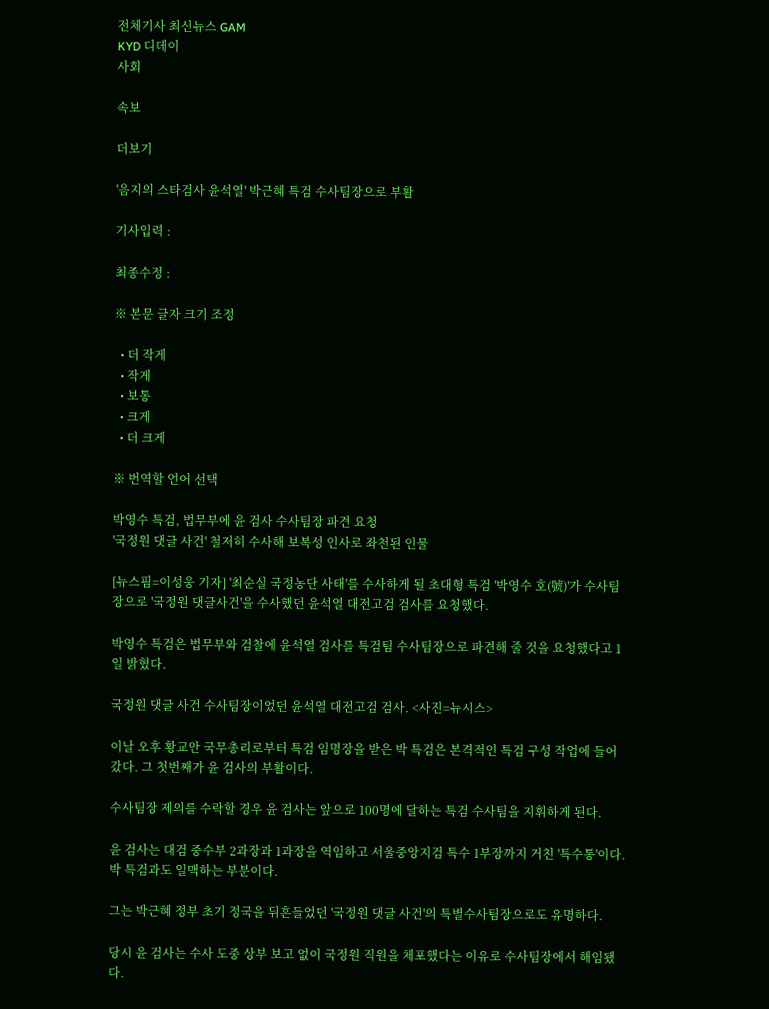전체기사 최신뉴스 GAM
KYD 디데이
사회

속보

더보기

'음지의 스타검사 윤석열' 박근혜 특검 수사팀장으로 부활

기사입력 :

최종수정 :

※ 본문 글자 크기 조정

  • 더 작게
  • 작게
  • 보통
  • 크게
  • 더 크게

※ 번역할 언어 선택

박영수 특검, 법무부에 윤 검사 수사팀장 파견 요청
'국정원 댓글 사건' 철저히 수사해 보복성 인사로 좌천된 인물

[뉴스핌=이성웅 기자] '최순실 국정농단 사태'를 수사하게 될 초대형 특검 '박영수 호(號)'가 수사팀장으로 '국정원 댓글사건'을 수사했던 윤석열 대전고검 검사를 요청했다.

박영수 특검은 법무부와 검찰에 윤석열 검사를 특검팀 수사팀장으로 파견해 줄 것을 요청했다고 1일 밝혔다.

국정원 댓글 사건 수사팀장이었던 윤석열 대전고검 검사. <사진=뉴시스>

이날 오후 황교안 국무총리로부터 특검 임명장을 받은 박 특검은 본격적인 특검 구성 작업에 들어갔다. 그 첫번째가 윤 검사의 부활이다.

수사팀장 제의를 수락할 경우 윤 검사는 앞으로 100명에 달하는 특검 수사팀을 지휘하게 된다.

윤 검사는 대검 중수부 2과장과 1과장을 역임하고 서울중앙지검 특수 1부장까지 거친 '특수통'이다. 박 특검과도 일맥하는 부분이다.

그는 박근혜 정부 초기 정국을 뒤흔들었던 '국정원 댓글 사건'의 특별수사팀장으로도 유명하다.

당시 윤 검사는 수사 도중 상부 보고 없이 국정원 직원을 체포했다는 이유로 수사팀장에서 해임됐다.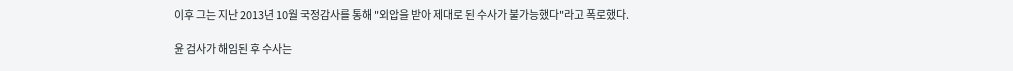이후 그는 지난 2013년 10월 국정감사를 통해 "외압을 받아 제대로 된 수사가 불가능했다"라고 폭로했다.

윤 검사가 해임된 후 수사는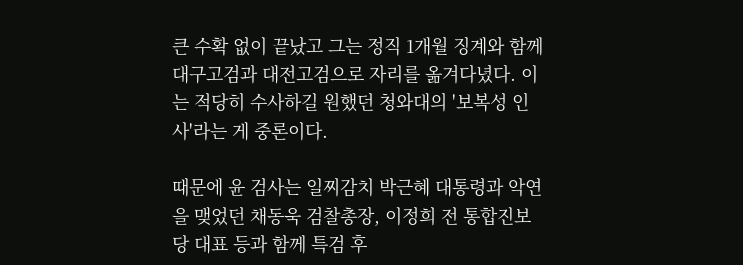큰 수확 없이 끝났고 그는 정직 1개월 징계와 함께 대구고검과 대전고검으로 자리를 옮겨다녔다. 이는 적당히 수사하길 원했던 청와대의 '보복성 인사'라는 게 중론이다.

때문에 윤 검사는 일찌감치 박근혜 대통령과 악연을 맺었던 채동욱 검찰총장, 이정희 전 통합진보당 대표 등과 함께 특검 후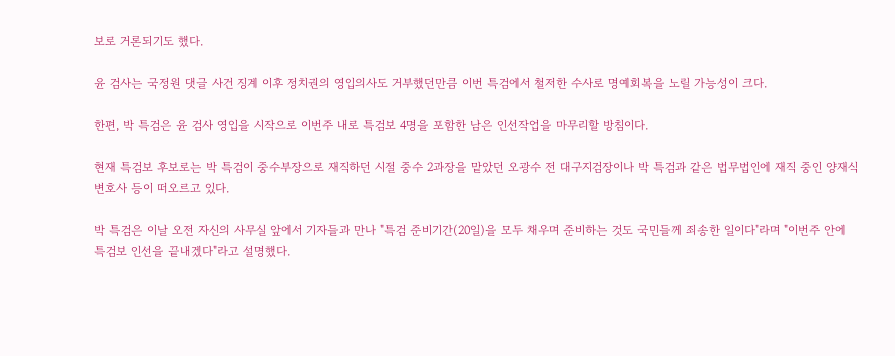보로 거론되기도 했다.

윤 검사는 국정원 댓글 사건 징계 이후 정치권의 영입의사도 거부했던만큼 이번 특검에서 철저한 수사로 명예회복을 노릴 가능성이 크다.

한편, 박 특검은 윤 검사 영입을 시작으로 이번주 내로 특검보 4명을 포함한 남은 인선작업을 마무리할 방침이다.

현재 특검보 후보로는 박 특검이 중수부장으로 재직하던 시절 중수 2과장을 맡았던 오광수 전 대구지검장이나 박 특검과 같은 법무법인에 재직 중인 양재식 변호사 등이 떠오르고 있다.

박 특검은 이날 오전 자신의 사무실 앞에서 기자들과 만나 "특검 준비기간(20일)을 모두 채우며 준비하는 것도 국민들께 죄송한 일이다"라며 "이번주 안에 특검보 인선을 끝내겠다"라고 설명했다.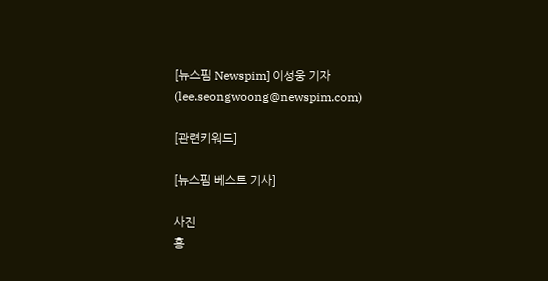[뉴스핌 Newspim] 이성웅 기자 (lee.seongwoong@newspim.com)

[관련키워드]

[뉴스핌 베스트 기사]

사진
홍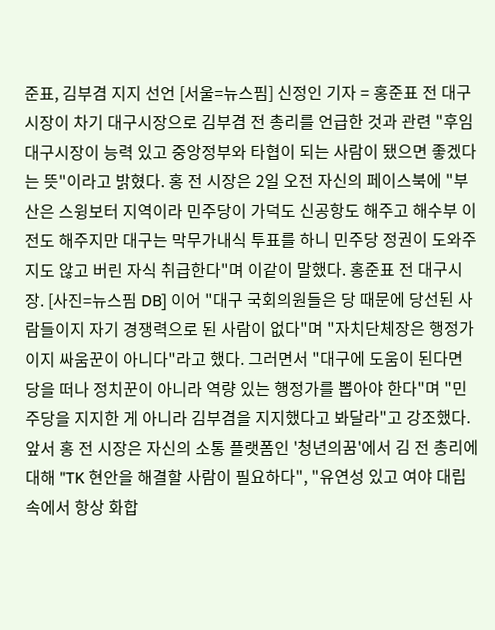준표, 김부겸 지지 선언 [서울=뉴스핌] 신정인 기자 = 홍준표 전 대구시장이 차기 대구시장으로 김부겸 전 총리를 언급한 것과 관련 "후임 대구시장이 능력 있고 중앙정부와 타협이 되는 사람이 됐으면 좋겠다는 뜻"이라고 밝혔다. 홍 전 시장은 2일 오전 자신의 페이스북에 "부산은 스윙보터 지역이라 민주당이 가덕도 신공항도 해주고 해수부 이전도 해주지만 대구는 막무가내식 투표를 하니 민주당 정권이 도와주지도 않고 버린 자식 취급한다"며 이같이 말했다. 홍준표 전 대구시장. [사진=뉴스핌 DB] 이어 "대구 국회의원들은 당 때문에 당선된 사람들이지 자기 경쟁력으로 된 사람이 없다"며 "자치단체장은 행정가이지 싸움꾼이 아니다"라고 했다. 그러면서 "대구에 도움이 된다면 당을 떠나 정치꾼이 아니라 역량 있는 행정가를 뽑아야 한다"며 "민주당을 지지한 게 아니라 김부겸을 지지했다고 봐달라"고 강조했다. 앞서 홍 전 시장은 자신의 소통 플랫폼인 '청년의꿈'에서 김 전 총리에 대해 "TK 현안을 해결할 사람이 필요하다", "유연성 있고 여야 대립 속에서 항상 화합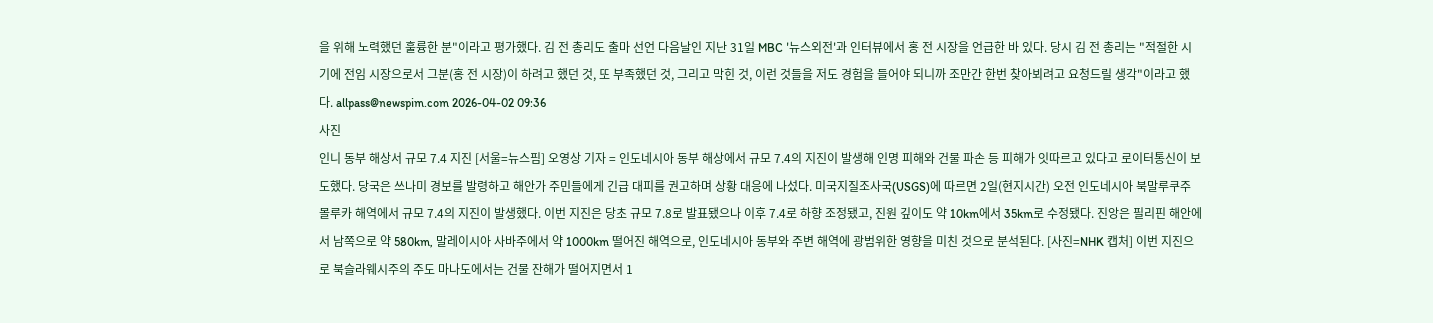을 위해 노력했던 훌륭한 분"이라고 평가했다. 김 전 총리도 출마 선언 다음날인 지난 31일 MBC '뉴스외전'과 인터뷰에서 홍 전 시장을 언급한 바 있다. 당시 김 전 총리는 "적절한 시기에 전임 시장으로서 그분(홍 전 시장)이 하려고 했던 것, 또 부족했던 것, 그리고 막힌 것, 이런 것들을 저도 경험을 들어야 되니까 조만간 한번 찾아뵈려고 요청드릴 생각"이라고 했다. allpass@newspim.com 2026-04-02 09:36
사진
인니 동부 해상서 규모 7.4 지진 [서울=뉴스핌] 오영상 기자 = 인도네시아 동부 해상에서 규모 7.4의 지진이 발생해 인명 피해와 건물 파손 등 피해가 잇따르고 있다고 로이터통신이 보도했다. 당국은 쓰나미 경보를 발령하고 해안가 주민들에게 긴급 대피를 권고하며 상황 대응에 나섰다. 미국지질조사국(USGS)에 따르면 2일(현지시간) 오전 인도네시아 북말루쿠주 몰루카 해역에서 규모 7.4의 지진이 발생했다. 이번 지진은 당초 규모 7.8로 발표됐으나 이후 7.4로 하향 조정됐고, 진원 깊이도 약 10km에서 35km로 수정됐다. 진앙은 필리핀 해안에서 남쪽으로 약 580km, 말레이시아 사바주에서 약 1000km 떨어진 해역으로, 인도네시아 동부와 주변 해역에 광범위한 영향을 미친 것으로 분석된다. [사진=NHK 캡처] 이번 지진으로 북슬라웨시주의 주도 마나도에서는 건물 잔해가 떨어지면서 1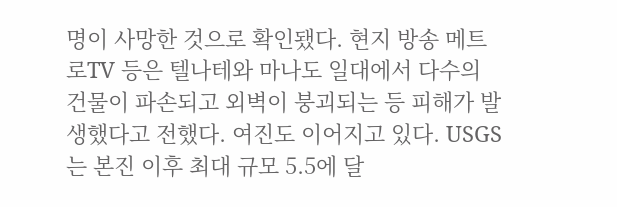명이 사망한 것으로 확인됐다. 현지 방송 메트로TV 등은 텔나테와 마나도 일대에서 다수의 건물이 파손되고 외벽이 붕괴되는 등 피해가 발생했다고 전했다. 여진도 이어지고 있다. USGS는 본진 이후 최대 규모 5.5에 달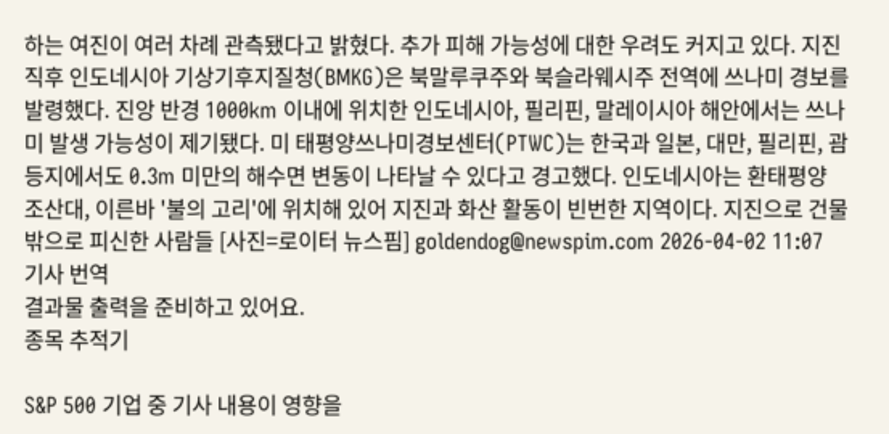하는 여진이 여러 차례 관측됐다고 밝혔다. 추가 피해 가능성에 대한 우려도 커지고 있다. 지진 직후 인도네시아 기상기후지질청(BMKG)은 북말루쿠주와 북슬라웨시주 전역에 쓰나미 경보를 발령했다. 진앙 반경 1000km 이내에 위치한 인도네시아, 필리핀, 말레이시아 해안에서는 쓰나미 발생 가능성이 제기됐다. 미 태평양쓰나미경보센터(PTWC)는 한국과 일본, 대만, 필리핀, 괌 등지에서도 0.3m 미만의 해수면 변동이 나타날 수 있다고 경고했다. 인도네시아는 환태평양 조산대, 이른바 '불의 고리'에 위치해 있어 지진과 화산 활동이 빈번한 지역이다. 지진으로 건물 밖으로 피신한 사람들 [사진=로이터 뉴스핌] goldendog@newspim.com 2026-04-02 11:07
기사 번역
결과물 출력을 준비하고 있어요.
종목 추적기

S&P 500 기업 중 기사 내용이 영향을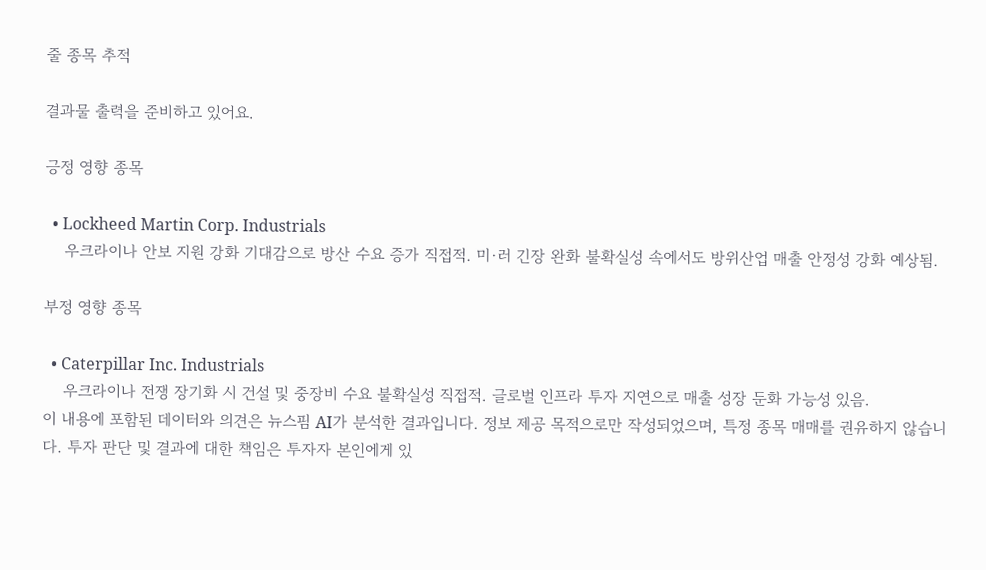줄 종목 추적

결과물 출력을 준비하고 있어요.

긍정 영향 종목

  • Lockheed Martin Corp. Industrials
    우크라이나 안보 지원 강화 기대감으로 방산 수요 증가 직접적. 미·러 긴장 완화 불확실성 속에서도 방위산업 매출 안정성 강화 예상됨.

부정 영향 종목

  • Caterpillar Inc. Industrials
    우크라이나 전쟁 장기화 시 건설 및 중장비 수요 불확실성 직접적. 글로벌 인프라 투자 지연으로 매출 성장 둔화 가능성 있음.
이 내용에 포함된 데이터와 의견은 뉴스핌 AI가 분석한 결과입니다. 정보 제공 목적으로만 작성되었으며, 특정 종목 매매를 권유하지 않습니다. 투자 판단 및 결과에 대한 책임은 투자자 본인에게 있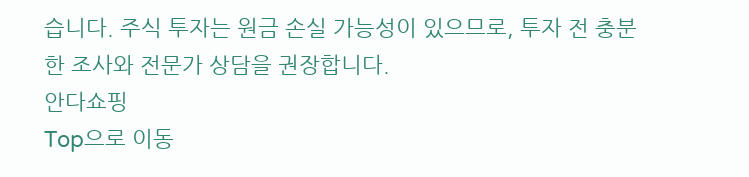습니다. 주식 투자는 원금 손실 가능성이 있으므로, 투자 전 충분한 조사와 전문가 상담을 권장합니다.
안다쇼핑
Top으로 이동